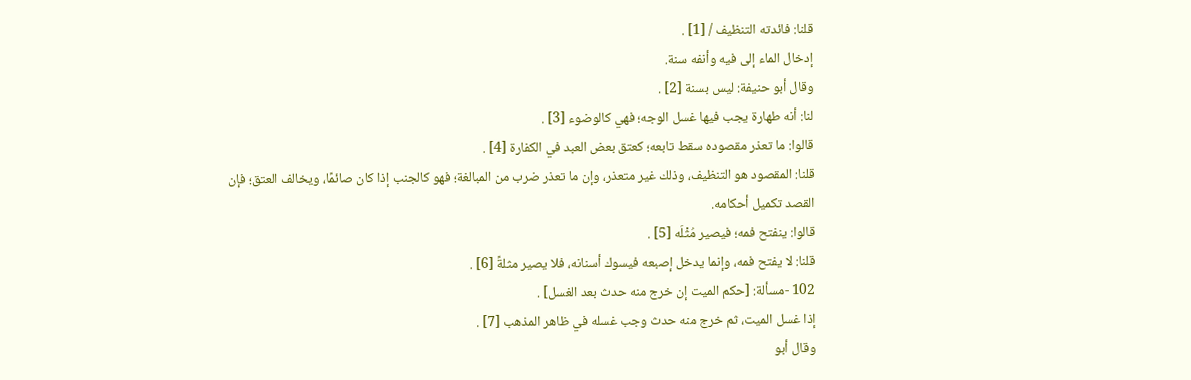قلنا: فائدته التنظيف / [1] .
إدخال الماء إلى فيه وأنفه سنة.
وقال أبو حنيفة: ليس بسنة [2] .
لنا: أنه طهارة يجب فيها غسل الوجه؛ فهي كالوضوء [3] .
قالوا: ما تعذر مقصوده سقط تابعه؛ كعتق بعض العبد في الكفارة [4] .
قلنا: المقصود هو التنظيف، وذلك غير متعذر، وإن ما تعذر ضرب من المبالغة؛ فهو كالجنب إذا كان صائمًا، ويخالف العتق؛ فإن القصد تكميل أحكامه.
قالوا: ينفتح فمه؛ فيصير مُثْلَه [5] .
قلنا: لا يفتح فمه، وإنما يدخل إصبعه فيسوك أسنانه، فلا يصير مثلةً [6] .
102 -مسألة: [حكم الميت إن خرج منه حدث بعد الغسل] .
إذا غسل الميت، ثم خرج منه حدث وجب غسله في ظاهر المذهب [7] .
وقال أبو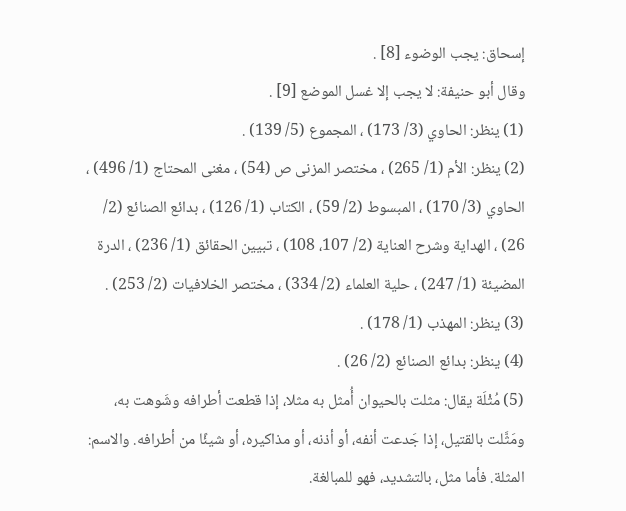إسحاق: يجب الوضوء [8] .
وقال أبو حنيفة: لا يجب إلا غسل الموضع [9] .
(1) ينظر: الحاوي (3/ 173) ، المجموع (5/ 139) .
(2) ينظر: الأم (1/ 265) ، مختصر المزنى ص (54) ، مغنى المحتاج (1/ 496) ، الحاوي (3/ 170) ، المبسوط (2/ 59) ، الكتاب (1/ 126) ، بدائع الصنائع (2/ 26) ، الهداية وشرح العناية (2/ 107، 108) ، تبيين الحقائق (1/ 236) ، الدرة المضيئة (1/ 247) ، حلية العلماء (2/ 334) ، مختصر الخلافيات (2/ 253) .
(3) ينظر: المهذب (1/ 178) .
(4) ينظر: بدائع الصنائع (2/ 26) .
(5) مُثْلَة يقال: مثلت بالحيوان أُمثل به مثلا، إذا قطعت أطرافه وشَوهت به، ومَثَّلت بالقتيل، إذا جَدعت أنفه، أو أذنه، أو مذاكيره، أو شيئًا من أطرافه. والاسم: المثلة. فأما مثل، بالتشديد، فهو للمبالغة.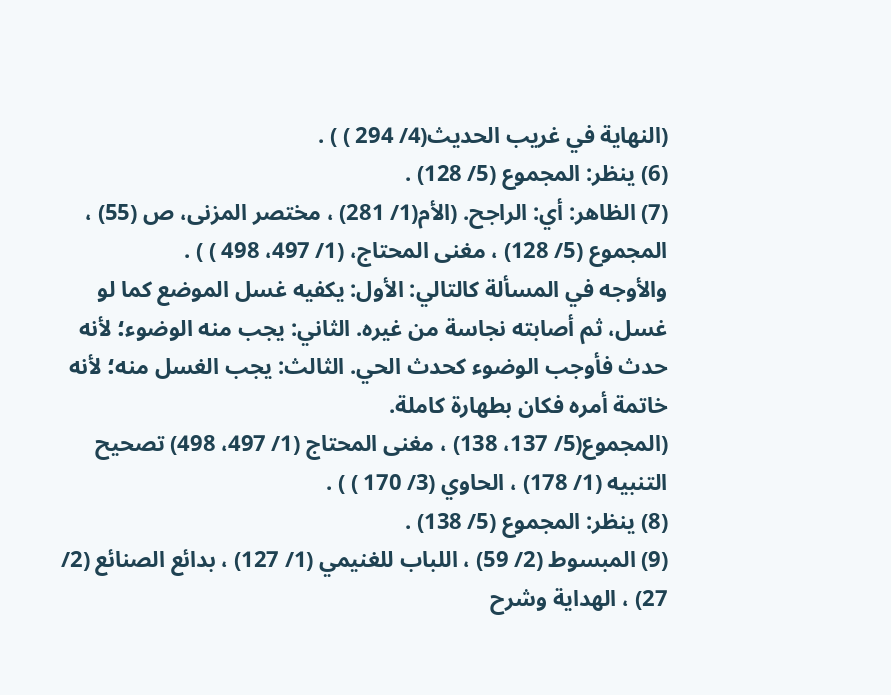(النهاية في غريب الحديث(4/ 294 ) ) .
(6) ينظر: المجموع (5/ 128) .
(7) الظاهر: أي: الراجح. (الأم(1/ 281) ، مختصر المزنى، ص (55) ، المجموع (5/ 128) ، مغنى المحتاج، (1/ 497، 498 ) ) .
والأوجه في المسألة كالتالي: الأول: يكفيه غسل الموضع كما لو غسل، ثم أصابته نجاسة من غيره. الثاني: يجب منه الوضوء؛ لأنه حدث فأوجب الوضوء كحدث الحي. الثالث: يجب الغسل منه؛ لأنه خاتمة أمره فكان بطهارة كاملة.
(المجموع(5/ 137، 138) ، مغنى المحتاج (1/ 497، 498) تصحيح التنبيه (1/ 178) ، الحاوي (3/ 170 ) ) .
(8) ينظر: المجموع (5/ 138) .
(9) المبسوط (2/ 59) ، اللباب للغنيمي (1/ 127) ، بدائع الصنائع (2/ 27) ، الهداية وشرح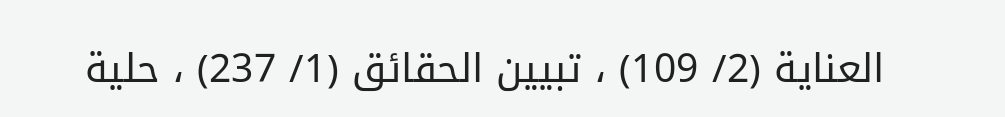العناية (2/ 109) ، تبيين الحقائق (1/ 237) ، حلية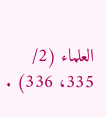العلماء (2/ 335، 336) .